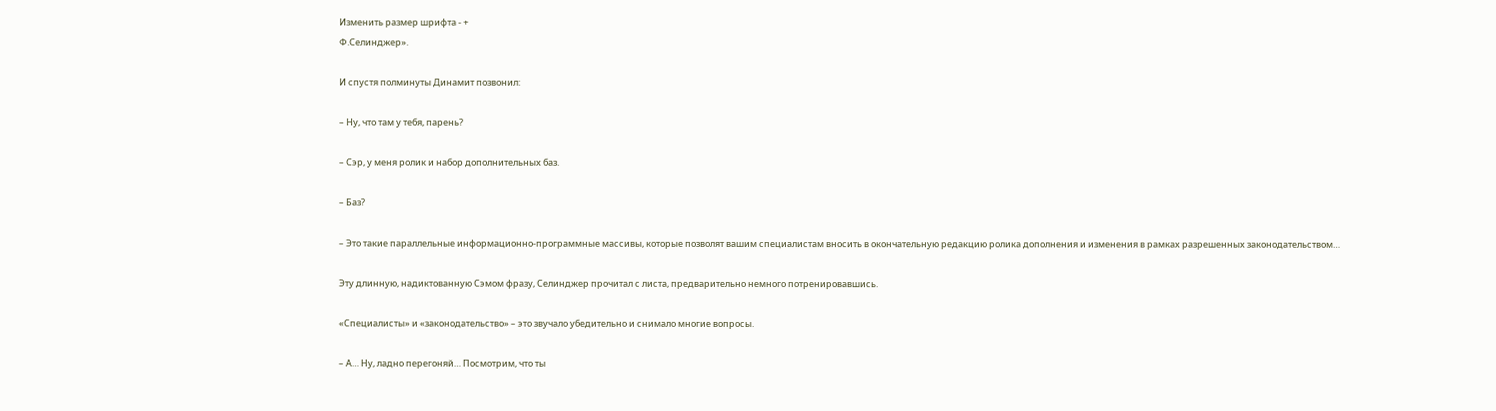Изменить размер шрифта - +
Ф.Селинджер».

И спустя полминуты Динамит позвонил:

– Ну, что там у тебя, парень?

– Сэр, у меня ролик и набор дополнительных баз.

– Баз?

– Это такие параллельные информационно-программные массивы, которые позволят вашим специалистам вносить в окончательную редакцию ролика дополнения и изменения в рамках разрешенных законодательством…

Эту длинную, надиктованную Сэмом фразу, Селинджер прочитал с листа, предварительно немного потренировавшись.

«Специалисты» и «законодательство» – это звучало убедительно и снимало многие вопросы.

– А… Ну, ладно перегоняй… Посмотрим, что ты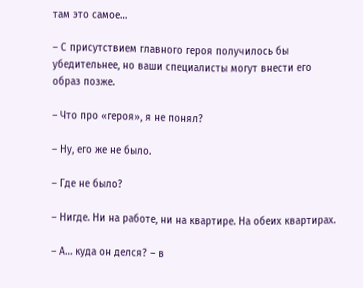там это самое…

– С присутствием главного героя получилось бы убедительнее, но ваши специалисты могут внести его образ позже.

– Что про «героя», я не понял?

– Ну, его же не было.

– Где не было?

– Нигде. Ни на работе, ни на квартире. На обеих квартирах.

– А… куда он делся? – в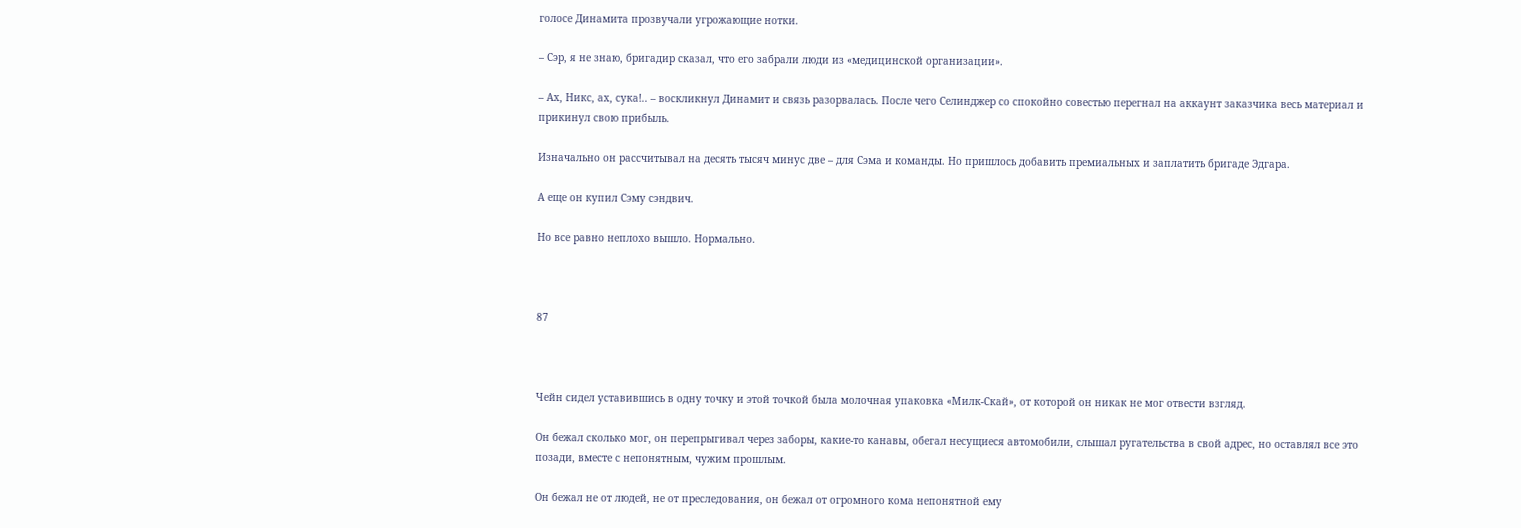голосе Динамита прозвучали угрожающие нотки.

– Сэр, я не знаю, бригадир сказал, что его забрали люди из «медицинской организации».

– Ах, Никс, ах, сука!.. – воскликнул Динамит и связь разорвалась. После чего Селинджер со спокойно совестью перегнал на аккаунт заказчика весь материал и прикинул свою прибыль.

Изначально он рассчитывал на десять тысяч минус две – для Сэма и команды. Но пришлось добавить премиальных и заплатить бригаде Эдгара.

А еще он купил Сэму сэндвич.

Но все равно неплохо вышло. Нормально.



87



Чейн сидел уставившись в одну точку и этой точкой была молочная упаковка «Милк-Скай», от которой он никак не мог отвести взгляд.

Он бежал сколько мог, он перепрыгивал через заборы, какие-то канавы, обегал несущиеся автомобили, слышал ругательства в свой адрес, но оставлял все это позади, вместе с непонятным, чужим прошлым.

Он бежал не от людей, не от преследования, он бежал от огромного кома непонятной ему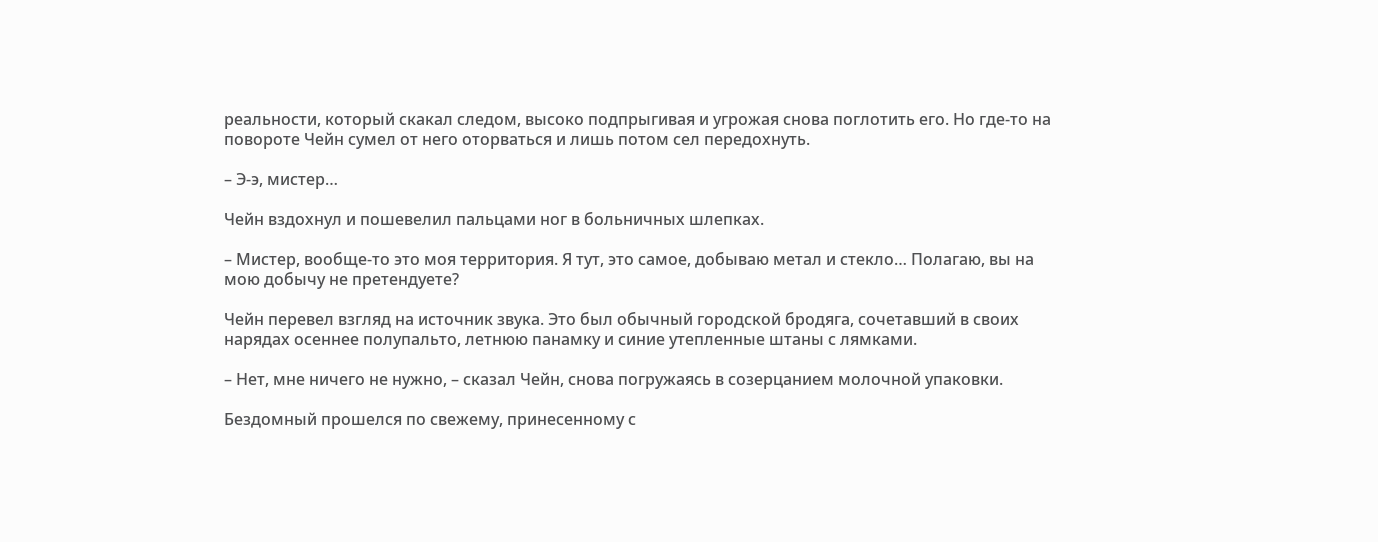реальности, который скакал следом, высоко подпрыгивая и угрожая снова поглотить его. Но где-то на повороте Чейн сумел от него оторваться и лишь потом сел передохнуть.

– Э-э, мистер…

Чейн вздохнул и пошевелил пальцами ног в больничных шлепках.

– Мистер, вообще-то это моя территория. Я тут, это самое, добываю метал и стекло… Полагаю, вы на мою добычу не претендуете?

Чейн перевел взгляд на источник звука. Это был обычный городской бродяга, сочетавший в своих нарядах осеннее полупальто, летнюю панамку и синие утепленные штаны с лямками.

– Нет, мне ничего не нужно, – сказал Чейн, снова погружаясь в созерцанием молочной упаковки.

Бездомный прошелся по свежему, принесенному с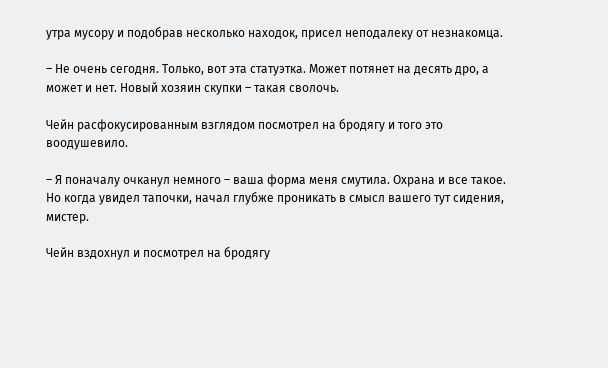утра мусору и подобрав несколько находок, присел неподалеку от незнакомца.

– Не очень сегодня. Только, вот эта статуэтка. Может потянет на десять дро, а может и нет. Новый хозяин скупки – такая сволочь.

Чейн расфокусированным взглядом посмотрел на бродягу и того это воодушевило.

– Я поначалу очканул немного – ваша форма меня смутила. Охрана и все такое. Но когда увидел тапочки, начал глубже проникать в смысл вашего тут сидения, мистер.

Чейн вздохнул и посмотрел на бродягу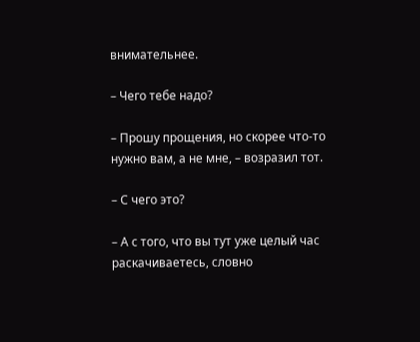внимательнее.

– Чего тебе надо?

– Прошу прощения, но скорее что-то нужно вам, а не мне, – возразил тот.

– С чего это?

– А с того, что вы тут уже целый час раскачиваетесь, словно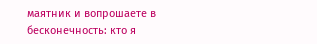маятник и вопрошаете в бесконечность: кто я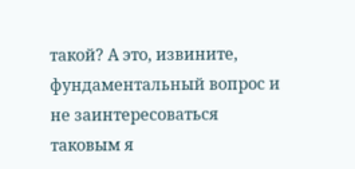такой? А это, извините, фундаментальный вопрос и не заинтересоваться таковым я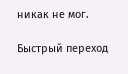никак не мог.

Быстрый переход